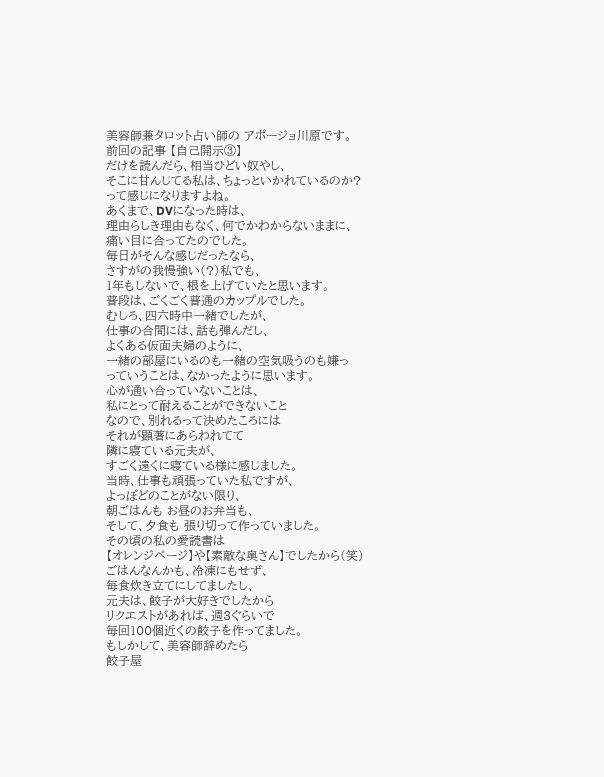美容師兼タロット占い師の アポージョ川原です。
前回の記事 【自己開示③】
だけを読んだら、相当ひどい奴やし、
そこに甘んじてる私は、ちょっといかれているのか?
って感じになりますよね。
あくまで、DVになった時は、
理由らしき理由もなく、何でかわからないままに、
痛い目に合ってたのでした。
毎日がそんな感じだったなら、
さすがの我慢強い(?)私でも、
1年もしないで、根を上げていたと思います。
普段は、ごくごく普通のカップルでした。
むしろ、四六時中一緒でしたが、
仕事の合間には、話も弾んだし、
よくある仮面夫婦のように、
一緒の部屋にいるのも一緒の空気吸うのも嫌っ
っていうことは、なかったように思います。
心が通い合っていないことは、
私にとって耐えることができないこと
なので、別れるって決めたころには
それが顕著にあらわれてて
隣に寝ている元夫が、
すごく遠くに寝ている様に感じました。
当時、仕事も頑張っていた私ですが、
よっぽどのことがない限り、
朝ごはんも お昼のお弁当も、
そして、夕食も 張り切って作っていました。
その頃の私の愛読書は
【オレンジページ】や【素敵な奥さん】でしたから(笑)
ごはんなんかも、冷凍にもせず、
毎食炊き立てにしてましたし、
元夫は、餃子が大好きでしたから
リクエストがあれば、週3ぐらいで
毎回100個近くの餃子を作ってました。
もしかして、美容師辞めたら
餃子屋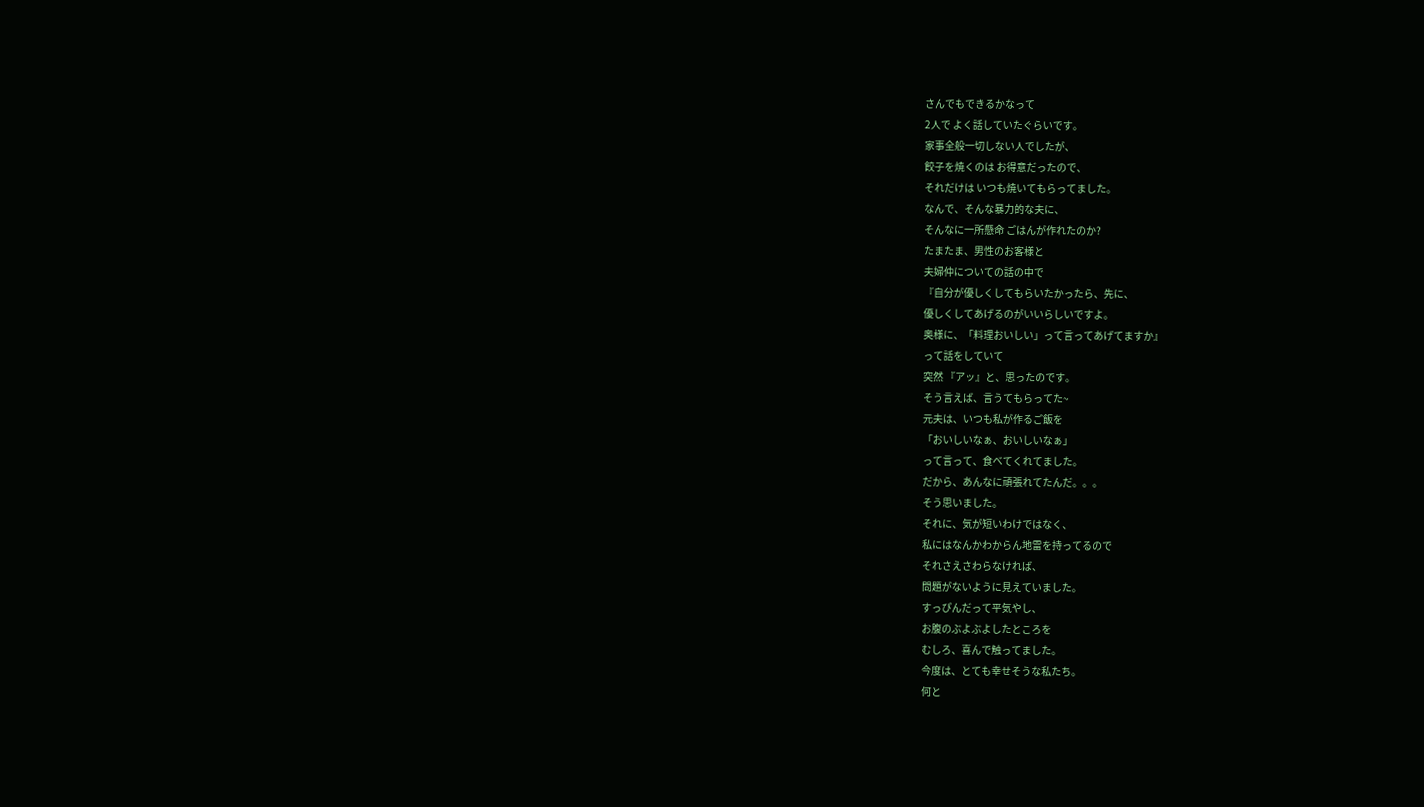さんでもできるかなって
2人で よく話していたぐらいです。
家事全般一切しない人でしたが、
餃子を焼くのは お得意だったので、
それだけは いつも焼いてもらってました。
なんで、そんな暴力的な夫に、
そんなに一所懸命 ごはんが作れたのか?
たまたま、男性のお客様と
夫婦仲についての話の中で
『自分が優しくしてもらいたかったら、先に、
優しくしてあげるのがいいらしいですよ。
奥様に、「料理おいしい」って言ってあげてますか』
って話をしていて
突然 『アッ』と、思ったのです。
そう言えば、言うてもらってた~
元夫は、いつも私が作るご飯を
「おいしいなぁ、おいしいなぁ」
って言って、食べてくれてました。
だから、あんなに頑張れてたんだ。。。
そう思いました。
それに、気が短いわけではなく、
私にはなんかわからん地雷を持ってるので
それさえさわらなければ、
問題がないように見えていました。
すっぴんだって平気やし、
お腹のぶよぶよしたところを
むしろ、喜んで触ってました。
今度は、とても幸せそうな私たち。
何と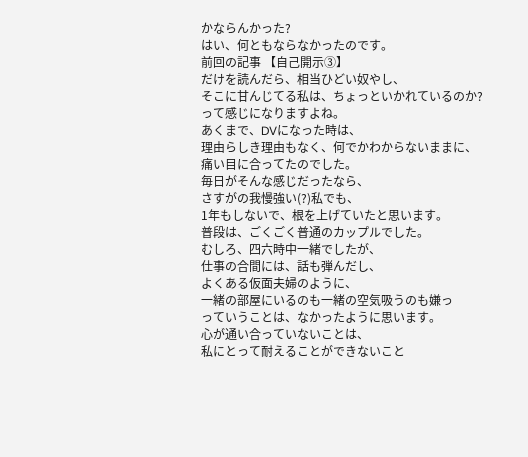かならんかった?
はい、何ともならなかったのです。
前回の記事 【自己開示③】
だけを読んだら、相当ひどい奴やし、
そこに甘んじてる私は、ちょっといかれているのか?
って感じになりますよね。
あくまで、DVになった時は、
理由らしき理由もなく、何でかわからないままに、
痛い目に合ってたのでした。
毎日がそんな感じだったなら、
さすがの我慢強い(?)私でも、
1年もしないで、根を上げていたと思います。
普段は、ごくごく普通のカップルでした。
むしろ、四六時中一緒でしたが、
仕事の合間には、話も弾んだし、
よくある仮面夫婦のように、
一緒の部屋にいるのも一緒の空気吸うのも嫌っ
っていうことは、なかったように思います。
心が通い合っていないことは、
私にとって耐えることができないこと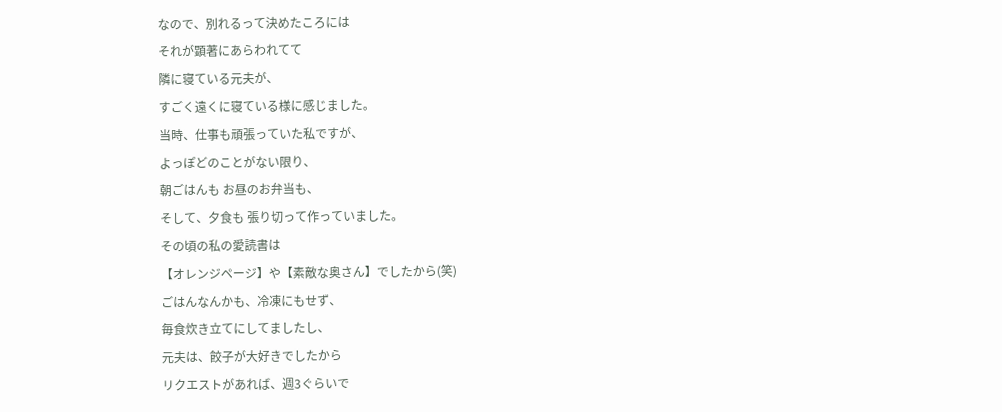なので、別れるって決めたころには
それが顕著にあらわれてて
隣に寝ている元夫が、
すごく遠くに寝ている様に感じました。
当時、仕事も頑張っていた私ですが、
よっぽどのことがない限り、
朝ごはんも お昼のお弁当も、
そして、夕食も 張り切って作っていました。
その頃の私の愛読書は
【オレンジページ】や【素敵な奥さん】でしたから(笑)
ごはんなんかも、冷凍にもせず、
毎食炊き立てにしてましたし、
元夫は、餃子が大好きでしたから
リクエストがあれば、週3ぐらいで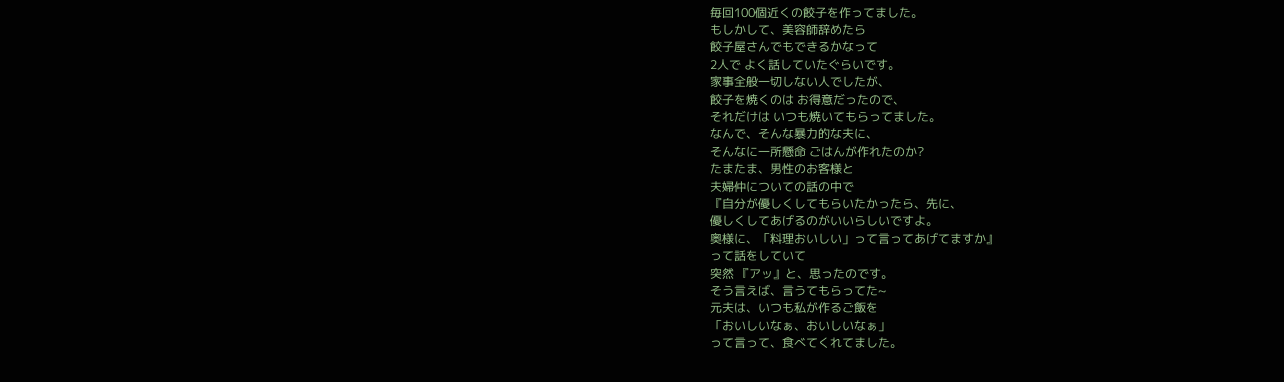毎回100個近くの餃子を作ってました。
もしかして、美容師辞めたら
餃子屋さんでもできるかなって
2人で よく話していたぐらいです。
家事全般一切しない人でしたが、
餃子を焼くのは お得意だったので、
それだけは いつも焼いてもらってました。
なんで、そんな暴力的な夫に、
そんなに一所懸命 ごはんが作れたのか?
たまたま、男性のお客様と
夫婦仲についての話の中で
『自分が優しくしてもらいたかったら、先に、
優しくしてあげるのがいいらしいですよ。
奥様に、「料理おいしい」って言ってあげてますか』
って話をしていて
突然 『アッ』と、思ったのです。
そう言えば、言うてもらってた~
元夫は、いつも私が作るご飯を
「おいしいなぁ、おいしいなぁ」
って言って、食べてくれてました。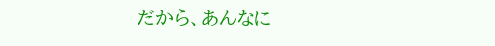だから、あんなに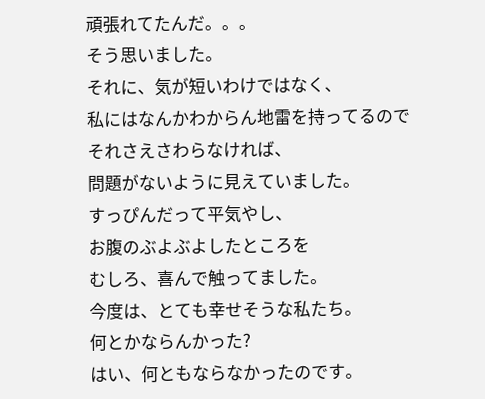頑張れてたんだ。。。
そう思いました。
それに、気が短いわけではなく、
私にはなんかわからん地雷を持ってるので
それさえさわらなければ、
問題がないように見えていました。
すっぴんだって平気やし、
お腹のぶよぶよしたところを
むしろ、喜んで触ってました。
今度は、とても幸せそうな私たち。
何とかならんかった?
はい、何ともならなかったのです。